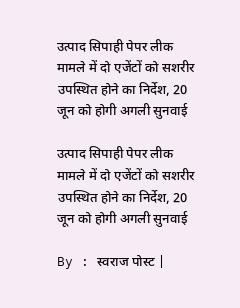उत्पाद सिपाही पेपर लीक मामले में दो एजेंटों को सशरीर उपस्थित होने का निर्देश, 20 जून को होगी अगली सुनवाई

उत्पाद सिपाही पेपर लीक मामले में दो एजेंटों को सशरीर उपस्थित होने का निर्देश, 20 जून को होगी अगली सुनवाई

By : स्वराज पोस्ट |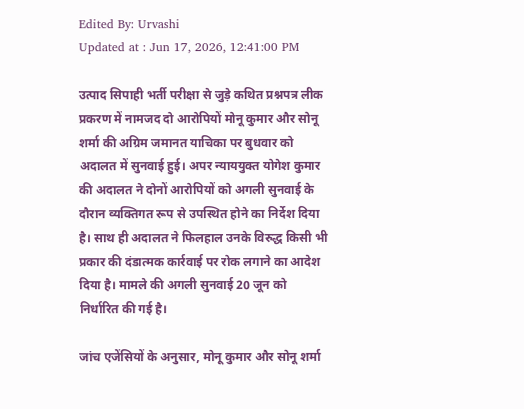Edited By: Urvashi
Updated at : Jun 17, 2026, 12:41:00 PM

उत्पाद सिपाही भर्ती परीक्षा से जुड़े कथित प्रश्नपत्र लीक प्रकरण में नामजद दो आरोपियों मोनू कुमार और सोनू शर्मा की अग्रिम जमानत याचिका पर बुधवार को अदालत में सुनवाई हुई। अपर न्याययुक्त योगेश कुमार की अदालत ने दोनों आरोपियों को अगली सुनवाई के दौरान व्यक्तिगत रूप से उपस्थित होने का निर्देश दिया है। साथ ही अदालत ने फिलहाल उनके विरुद्ध किसी भी प्रकार की दंडात्मक कार्रवाई पर रोक लगाने का आदेश दिया है। मामले की अगली सुनवाई 20 जून को निर्धारित की गई है।

जांच एजेंसियों के अनुसार, मोनू कुमार और सोनू शर्मा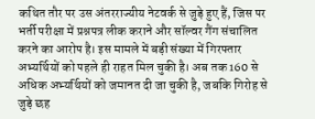कथित तौर पर उस अंतरराज्यीय नेटवर्क से जुड़े हुए हैं, जिस पर भर्ती परीक्षा में प्रश्नपत्र लीक कराने और सॉल्वर गैंग संचालित करने का आरोप है। इस मामले में बड़ी संख्या में गिरफ्तार अभ्यर्थियों को पहले ही राहत मिल चुकी है। अब तक 160 से अधिक अभ्यर्थियों को जमानत दी जा चुकी है, जबकि गिरोह से जुड़े छह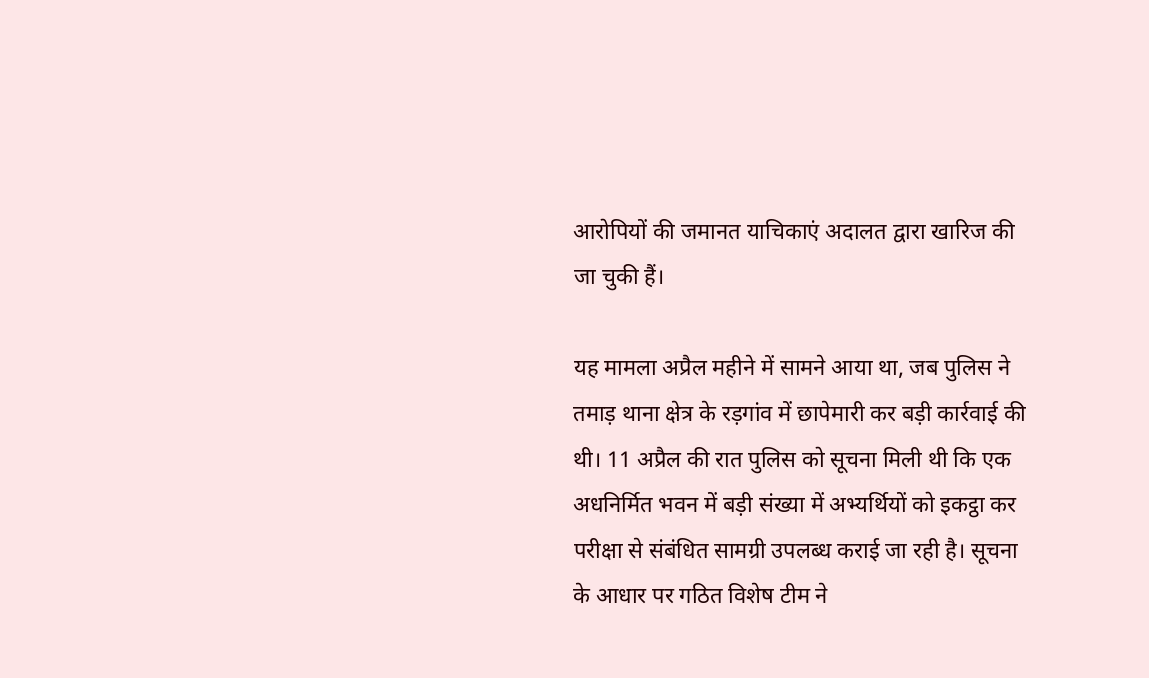आरोपियों की जमानत याचिकाएं अदालत द्वारा खारिज की जा चुकी हैं।

यह मामला अप्रैल महीने में सामने आया था, जब पुलिस ने तमाड़ थाना क्षेत्र के रड़गांव में छापेमारी कर बड़ी कार्रवाई की थी। 11 अप्रैल की रात पुलिस को सूचना मिली थी कि एक अधनिर्मित भवन में बड़ी संख्या में अभ्यर्थियों को इकट्ठा कर परीक्षा से संबंधित सामग्री उपलब्ध कराई जा रही है। सूचना के आधार पर गठित विशेष टीम ने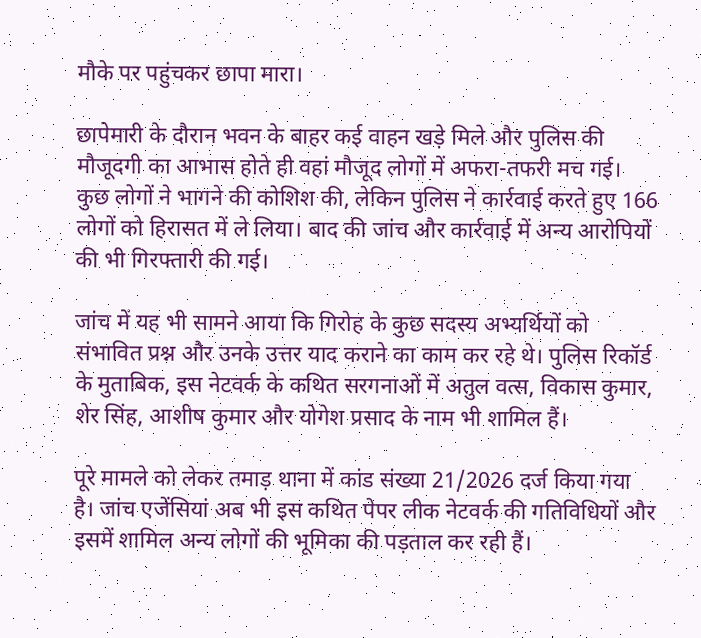मौके पर पहुंचकर छापा मारा।

छापेमारी के दौरान भवन के बाहर कई वाहन खड़े मिले और पुलिस की मौजूदगी का आभास होते ही वहां मौजूद लोगों में अफरा-तफरी मच गई। कुछ लोगों ने भागने की कोशिश की, लेकिन पुलिस ने कार्रवाई करते हुए 166 लोगों को हिरासत में ले लिया। बाद की जांच और कार्रवाई में अन्य आरोपियों की भी गिरफ्तारी की गई।

जांच में यह भी सामने आया कि गिरोह के कुछ सदस्य अभ्यर्थियों को संभावित प्रश्न और उनके उत्तर याद कराने का काम कर रहे थे। पुलिस रिकॉर्ड के मुताबिक, इस नेटवर्क के कथित सरगनाओं में अतुल वत्स, विकास कुमार, शेर सिंह, आशीष कुमार और योगेश प्रसाद के नाम भी शामिल हैं।

पूरे मामले को लेकर तमाड़ थाना में कांड संख्या 21/2026 दर्ज किया गया है। जांच एजेंसियां अब भी इस कथित पेपर लीक नेटवर्क की गतिविधियों और इसमें शामिल अन्य लोगों की भूमिका की पड़ताल कर रही हैं।